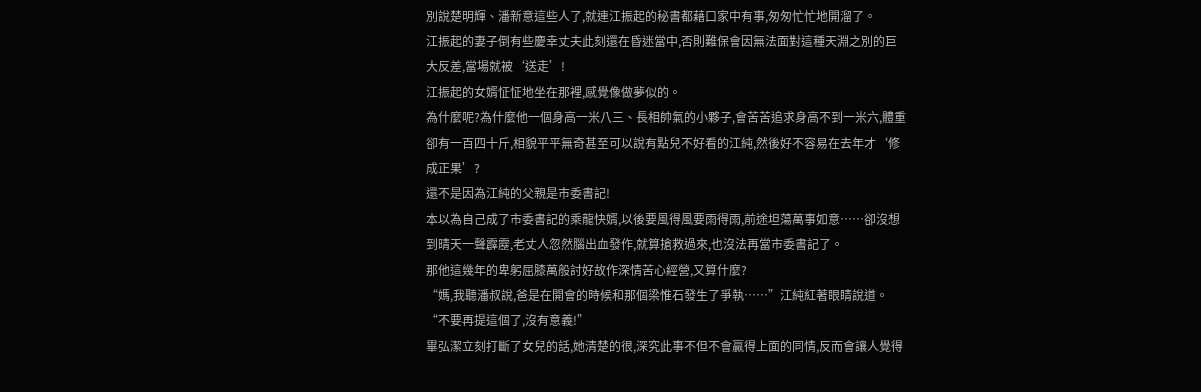別說楚明輝、潘新意這些人了,就連江振起的秘書都藉口家中有事,匆匆忙忙地開溜了。
江振起的妻子倒有些慶幸丈夫此刻還在昏迷當中,否則難保會因無法面對這種天淵之別的巨大反差,當場就被‘送走’!
江振起的女婿怔怔地坐在那裡,感覺像做夢似的。
為什麼呢?為什麼他一個身高一米八三、長相帥氣的小夥子,會苦苦追求身高不到一米六,體重卻有一百四十斤,相貌平平無奇甚至可以說有點兒不好看的江純,然後好不容易在去年才‘修成正果’?
還不是因為江純的父親是市委書記!
本以為自己成了市委書記的乘龍快婿,以後要風得風要雨得雨,前途坦蕩萬事如意……卻沒想到晴天一聲霹靂,老丈人忽然腦出血發作,就算搶救過來,也沒法再當市委書記了。
那他這幾年的卑躬屈膝萬般討好故作深情苦心經營,又算什麼?
“媽,我聽潘叔說,爸是在開會的時候和那個梁惟石發生了爭執……”江純紅著眼睛說道。
“不要再提這個了,沒有意義!”
畢弘潔立刻打斷了女兒的話,她清楚的很,深究此事不但不會贏得上面的同情,反而會讓人覺得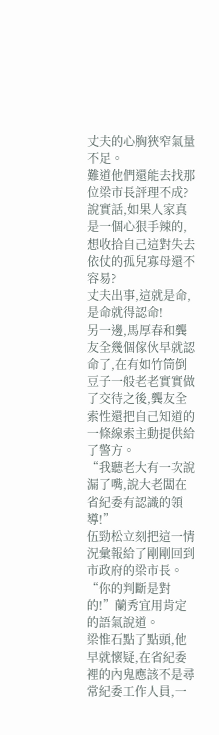丈夫的心胸狹窄氣量不足。
難道他們還能去找那位梁市長評理不成?
說實話,如果人家真是一個心狠手辣的,想收拾自己這對失去依仗的孤兒寡母還不容易?
丈夫出事,這就是命,是命就得認命!
另一邊,馬厚春和龔友全幾個傢伙早就認命了,在有如竹筒倒豆子一般老老實實做了交待之後,龔友全索性還把自己知道的一條線索主動提供給了警方。
“我聽老大有一次說漏了嘴,說大老闆在省紀委有認識的領導!”
伍勁松立刻把這一情況彙報給了剛剛回到市政府的梁市長。
“你的判斷是對的!”蘭秀宜用肯定的語氣說道。
梁惟石點了點頭,他早就懷疑,在省紀委裡的內鬼應該不是尋常紀委工作人員,一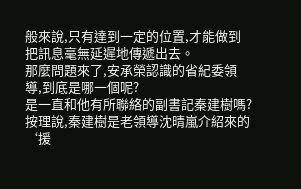般來說,只有達到一定的位置,才能做到把訊息毫無延遲地傳遞出去。
那麼問題來了,安承榮認識的省紀委領導,到底是哪一個呢?
是一直和他有所聯絡的副書記秦建樹嗎?
按理說,秦建樹是老領導沈晴嵐介紹來的‘援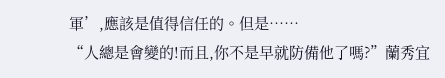軍’,應該是值得信任的。但是……
“人總是會變的!而且,你不是早就防備他了嗎?”蘭秀宜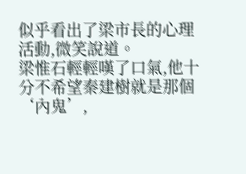似乎看出了梁市長的心理活動,微笑說道。
梁惟石輕輕嘆了口氣,他十分不希望秦建樹就是那個‘內鬼’,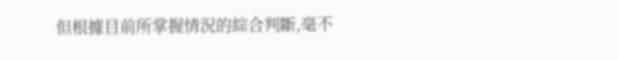但根據目前所掌握情況的綜合判斷,毫不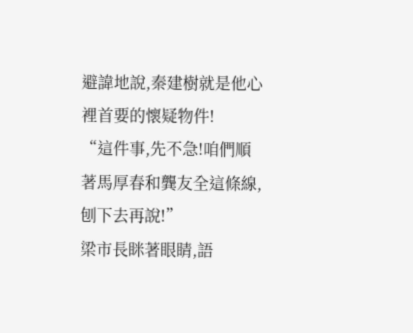避諱地說,秦建樹就是他心裡首要的懷疑物件!
“這件事,先不急!咱們順著馬厚春和龔友全這條線,刨下去再說!”
梁市長眯著眼睛,語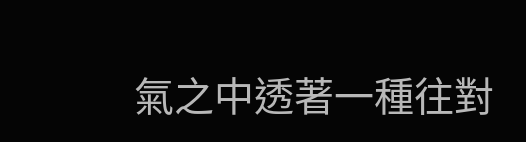氣之中透著一種往對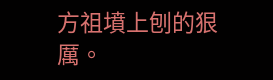方祖墳上刨的狠厲。